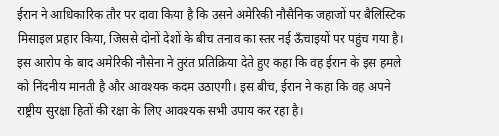ईरान ने आधिकारिक तौर पर दावा किया है कि उसने अमेरिकी नौसैनिक जहाजों पर बैलिस्टिक मिसाइल प्रहार किया, जिससे दोनों देशों के बीच तनाव का स्तर नई ऊँचाइयों पर पहुंच गया है। इस आरोप के बाद अमेरिकी नौसेना ने तुरंत प्रतिक्रिया देते हुए कहा कि वह ईरान के इस हमले को निंदनीय मानती है और आवश्यक कदम उठाएगी। इस बीच, ईरान ने कहा कि वह अपने राष्ट्रीय सुरक्षा हितों की रक्षा के लिए आवश्यक सभी उपाय कर रहा है।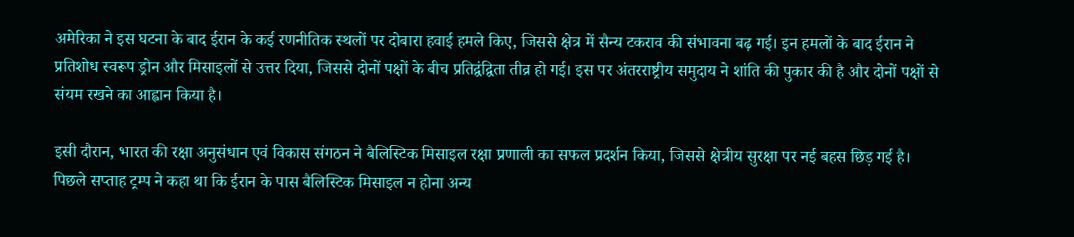अमेरिका ने इस घटना के बाद ईरान के कई रणनीतिक स्थलों पर दोबारा हवाई हमले किए, जिससे क्षेत्र में सैन्य टकराव की संभावना बढ़ गई। इन हमलों के बाद ईरान ने प्रतिशोध स्वरूप ड्रोन और मिसाइलों से उत्तर दिया, जिससे दोनों पक्षों के बीच प्रतिद्वंद्विता तीव्र हो गई। इस पर अंतरराष्ट्रीय समुदाय ने शांति की पुकार की है और दोनों पक्षों से संयम रखने का आह्वान किया है।

इसी दौरान, भारत की रक्षा अनुसंधान एवं विकास संगठन ने बैलिस्टिक मिसाइल रक्षा प्रणाली का सफल प्रदर्शन किया, जिससे क्षेत्रीय सुरक्षा पर नई बहस छिड़ गई है। पिछले सप्ताह ट्रम्प ने कहा था कि ईरान के पास बैलिस्टिक मिसाइल न होना अन्य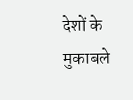देशों के मुकाबले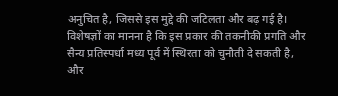अनुचित है, जिससे इस मुद्दे की जटिलता और बढ़ गई है। विशेषज्ञों का मानना है कि इस प्रकार की तकनीकी प्रगति और सैन्य प्रतिस्पर्धा मध्य पूर्व में स्थिरता को चुनौती दे सकती है, और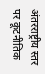अंतरराष्ट्रीय स्तर पर कूटनीतिक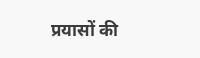प्रयासों की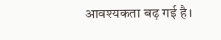आवश्यकता बढ़ गई है।